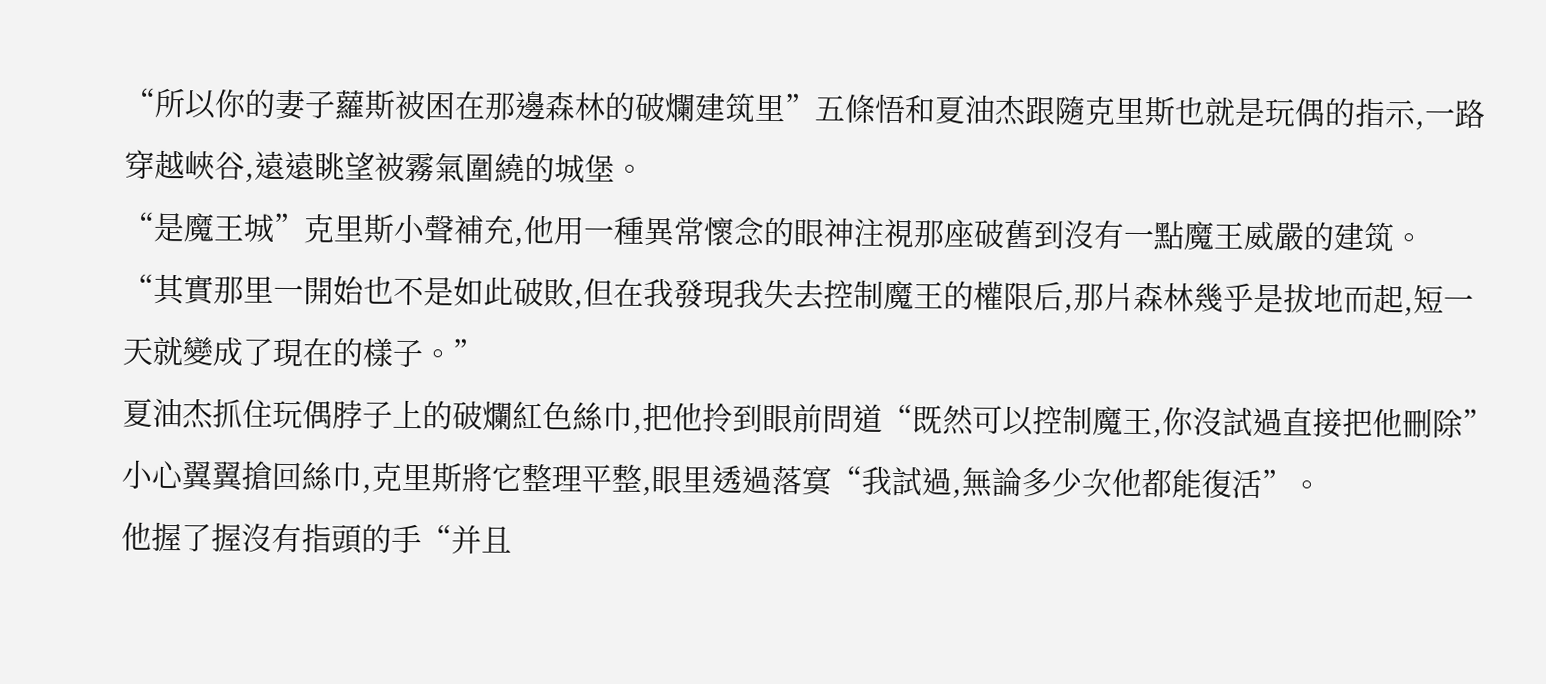“所以你的妻子蘿斯被困在那邊森林的破爛建筑里”五條悟和夏油杰跟隨克里斯也就是玩偶的指示,一路穿越峽谷,遠遠眺望被霧氣圍繞的城堡。
“是魔王城”克里斯小聲補充,他用一種異常懷念的眼神注視那座破舊到沒有一點魔王威嚴的建筑。
“其實那里一開始也不是如此破敗,但在我發現我失去控制魔王的權限后,那片森林幾乎是拔地而起,短一天就變成了現在的樣子。”
夏油杰抓住玩偶脖子上的破爛紅色絲巾,把他拎到眼前問道“既然可以控制魔王,你沒試過直接把他刪除”
小心翼翼搶回絲巾,克里斯將它整理平整,眼里透過落寞“我試過,無論多少次他都能復活”。
他握了握沒有指頭的手“并且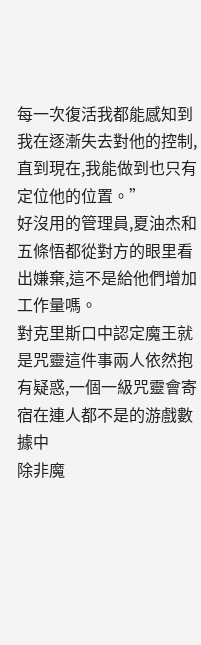每一次復活我都能感知到我在逐漸失去對他的控制,直到現在,我能做到也只有定位他的位置。”
好沒用的管理員,夏油杰和五條悟都從對方的眼里看出嫌棄,這不是給他們增加工作量嗎。
對克里斯口中認定魔王就是咒靈這件事兩人依然抱有疑惑,一個一級咒靈會寄宿在連人都不是的游戲數據中
除非魔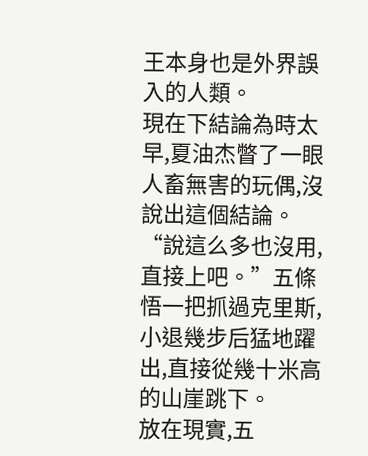王本身也是外界誤入的人類。
現在下結論為時太早,夏油杰瞥了一眼人畜無害的玩偶,沒說出這個結論。
“說這么多也沒用,直接上吧。”五條悟一把抓過克里斯,小退幾步后猛地躍出,直接從幾十米高的山崖跳下。
放在現實,五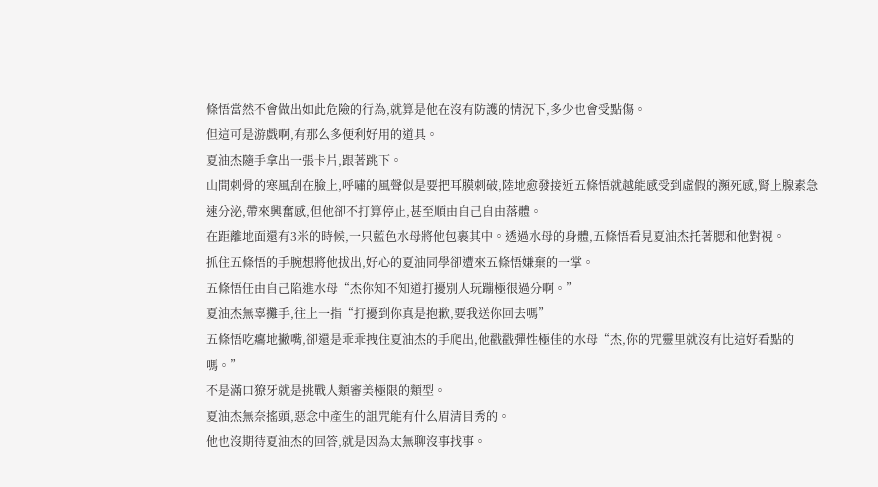條悟當然不會做出如此危險的行為,就算是他在沒有防護的情況下,多少也會受點傷。
但這可是游戲啊,有那么多便利好用的道具。
夏油杰隨手拿出一張卡片,跟著跳下。
山間刺骨的寒風刮在臉上,呼嘯的風聲似是要把耳膜刺破,陸地愈發接近五條悟就越能感受到虛假的瀕死感,腎上腺素急速分泌,帶來興奮感,但他卻不打算停止,甚至順由自己自由落體。
在距離地面還有3米的時候,一只藍色水母將他包裹其中。透過水母的身體,五條悟看見夏油杰托著腮和他對視。
抓住五條悟的手腕想將他拔出,好心的夏油同學卻遭來五條悟嫌棄的一掌。
五條悟任由自己陷進水母“杰你知不知道打擾別人玩蹦極很過分啊。”
夏油杰無辜攤手,往上一指“打擾到你真是抱歉,要我送你回去嗎”
五條悟吃癟地撇嘴,卻還是乖乖拽住夏油杰的手爬出,他戳戳彈性極佳的水母“杰,你的咒靈里就沒有比這好看點的嗎。”
不是滿口獠牙就是挑戰人類審美極限的類型。
夏油杰無奈搖頭,惡念中產生的詛咒能有什么眉清目秀的。
他也沒期待夏油杰的回答,就是因為太無聊沒事找事。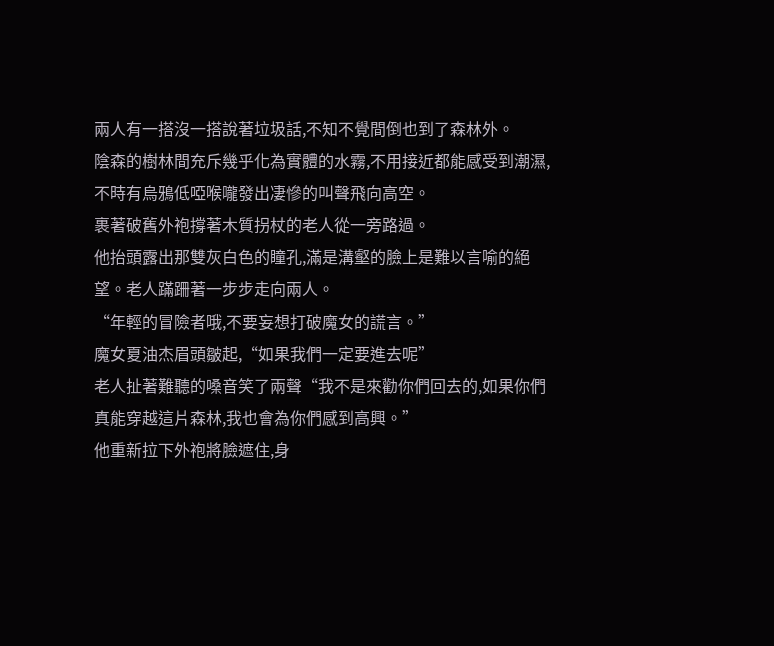兩人有一搭沒一搭說著垃圾話,不知不覺間倒也到了森林外。
陰森的樹林間充斥幾乎化為實體的水霧,不用接近都能感受到潮濕,不時有烏鴉低啞喉嚨發出凄慘的叫聲飛向高空。
裹著破舊外袍撐著木質拐杖的老人從一旁路過。
他抬頭露出那雙灰白色的瞳孔,滿是溝壑的臉上是難以言喻的絕望。老人蹣跚著一步步走向兩人。
“年輕的冒險者哦,不要妄想打破魔女的謊言。”
魔女夏油杰眉頭皺起,“如果我們一定要進去呢”
老人扯著難聽的嗓音笑了兩聲“我不是來勸你們回去的,如果你們真能穿越這片森林,我也會為你們感到高興。”
他重新拉下外袍將臉遮住,身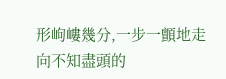形岣嶁幾分,一步一顫地走向不知盡頭的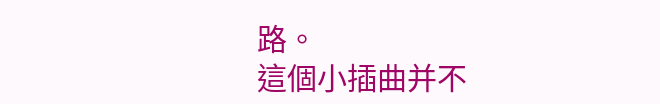路。
這個小插曲并不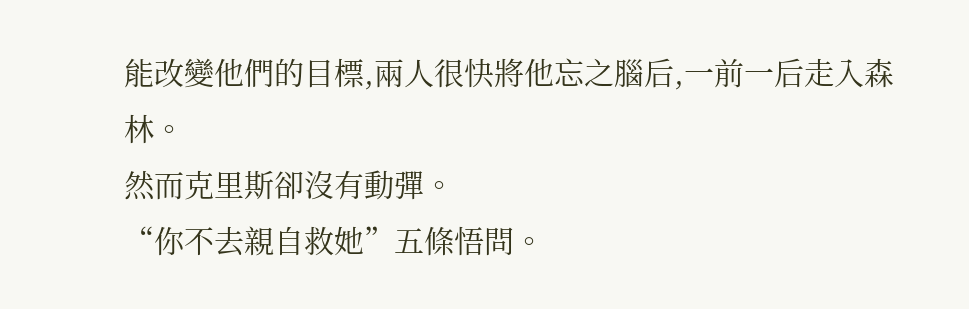能改變他們的目標,兩人很快將他忘之腦后,一前一后走入森林。
然而克里斯卻沒有動彈。
“你不去親自救她”五條悟問。